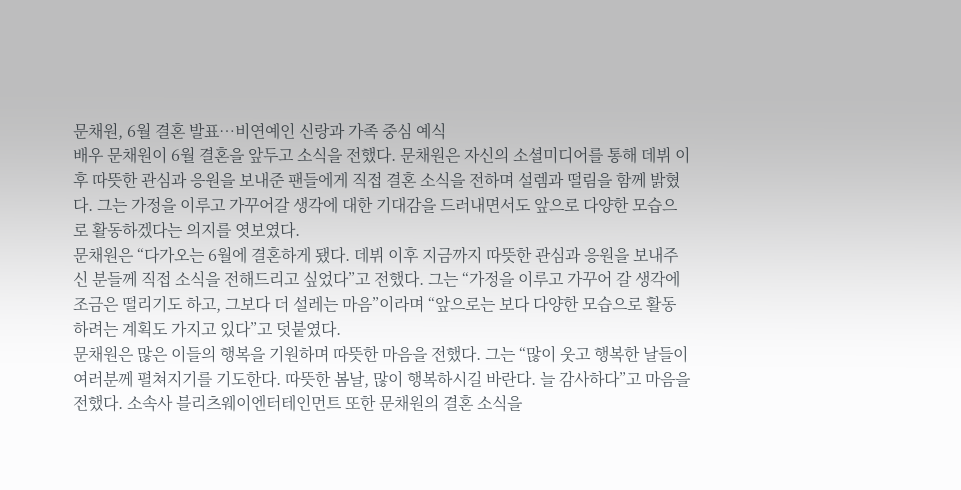문채원, 6월 결혼 발표…비연예인 신랑과 가족 중심 예식
배우 문채원이 6월 결혼을 앞두고 소식을 전했다. 문채원은 자신의 소셜미디어를 통해 데뷔 이후 따뜻한 관심과 응원을 보내준 팬들에게 직접 결혼 소식을 전하며 설렘과 떨림을 함께 밝혔다. 그는 가정을 이루고 가꾸어갈 생각에 대한 기대감을 드러내면서도 앞으로 다양한 모습으로 활동하겠다는 의지를 엿보였다.
문채원은 “다가오는 6월에 결혼하게 됐다. 데뷔 이후 지금까지 따뜻한 관심과 응원을 보내주신 분들께 직접 소식을 전해드리고 싶었다”고 전했다. 그는 “가정을 이루고 가꾸어 갈 생각에 조금은 떨리기도 하고, 그보다 더 설레는 마음”이라며 “앞으로는 보다 다양한 모습으로 활동하려는 계획도 가지고 있다”고 덧붙였다.
문채원은 많은 이들의 행복을 기원하며 따뜻한 마음을 전했다. 그는 “많이 웃고 행복한 날들이 여러분께 펼쳐지기를 기도한다. 따뜻한 봄날, 많이 행복하시길 바란다. 늘 감사하다”고 마음을 전했다. 소속사 블리츠웨이엔터테인먼트 또한 문채원의 결혼 소식을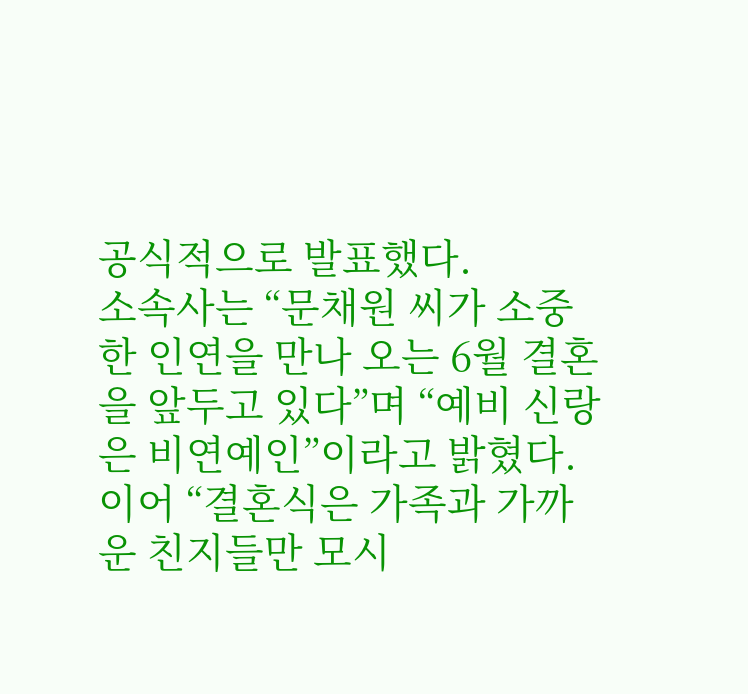공식적으로 발표했다.
소속사는 “문채원 씨가 소중한 인연을 만나 오는 6월 결혼을 앞두고 있다”며 “예비 신랑은 비연예인”이라고 밝혔다. 이어 “결혼식은 가족과 가까운 친지들만 모시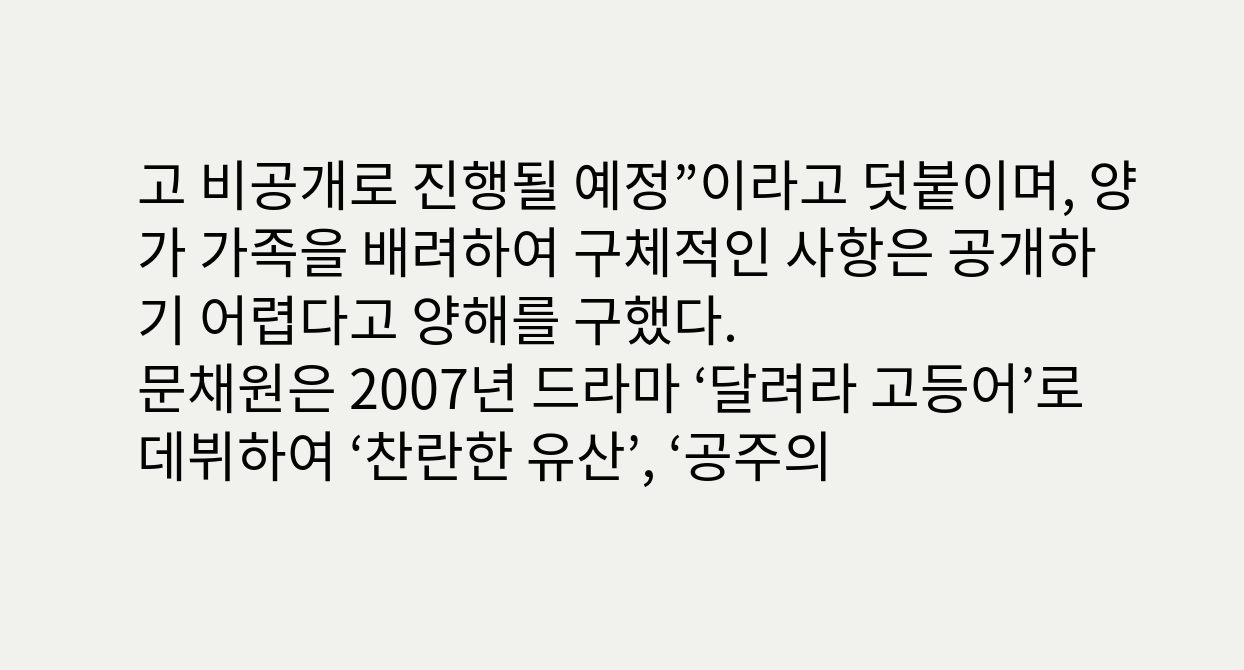고 비공개로 진행될 예정”이라고 덧붙이며, 양가 가족을 배려하여 구체적인 사항은 공개하기 어렵다고 양해를 구했다.
문채원은 2007년 드라마 ‘달려라 고등어’로 데뷔하여 ‘찬란한 유산’, ‘공주의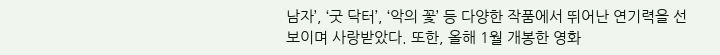남자’, ‘굿 닥터’, ‘악의 꽃’ 등 다양한 작품에서 뛰어난 연기력을 선보이며 사랑받았다. 또한, 올해 1월 개봉한 영화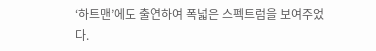‘하트맨’에도 출연하여 폭넓은 스펙트럼을 보여주었다.